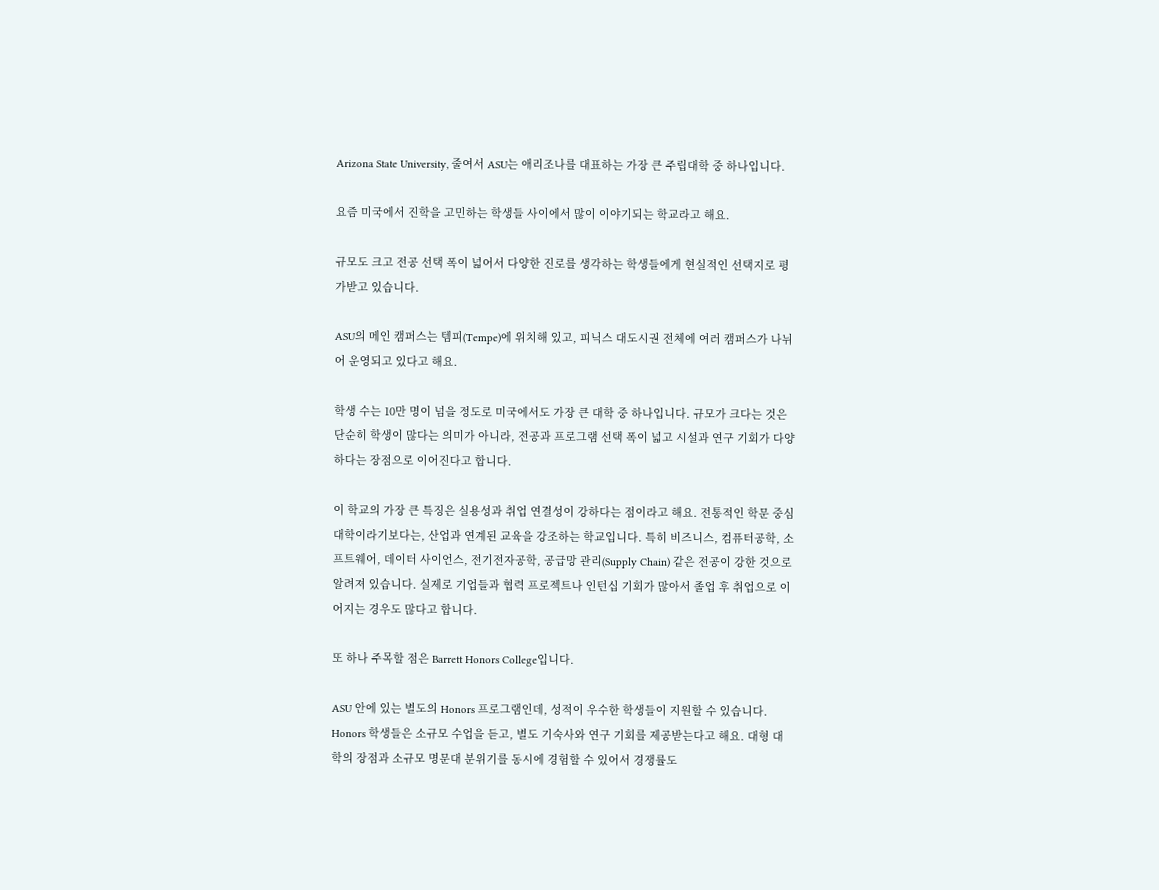Arizona State University, 줄여서 ASU는 애리조나를 대표하는 가장 큰 주립대학 중 하나입니다.

요즘 미국에서 진학을 고민하는 학생들 사이에서 많이 이야기되는 학교라고 해요.

규모도 크고 전공 선택 폭이 넓어서 다양한 진로를 생각하는 학생들에게 현실적인 선택지로 평가받고 있습니다.

ASU의 메인 캠퍼스는 템피(Tempe)에 위치해 있고, 피닉스 대도시권 전체에 여러 캠퍼스가 나뉘어 운영되고 있다고 해요.

학생 수는 10만 명이 넘을 정도로 미국에서도 가장 큰 대학 중 하나입니다. 규모가 크다는 것은 단순히 학생이 많다는 의미가 아니라, 전공과 프로그램 선택 폭이 넓고 시설과 연구 기회가 다양하다는 장점으로 이어진다고 합니다.

이 학교의 가장 큰 특징은 실용성과 취업 연결성이 강하다는 점이라고 해요. 전통적인 학문 중심 대학이라기보다는, 산업과 연계된 교육을 강조하는 학교입니다. 특히 비즈니스, 컴퓨터공학, 소프트웨어, 데이터 사이언스, 전기전자공학, 공급망 관리(Supply Chain) 같은 전공이 강한 것으로 알려져 있습니다. 실제로 기업들과 협력 프로젝트나 인턴십 기회가 많아서 졸업 후 취업으로 이어지는 경우도 많다고 합니다.

또 하나 주목할 점은 Barrett Honors College입니다.

ASU 안에 있는 별도의 Honors 프로그램인데, 성적이 우수한 학생들이 지원할 수 있습니다. Honors 학생들은 소규모 수업을 듣고, 별도 기숙사와 연구 기회를 제공받는다고 해요. 대형 대학의 장점과 소규모 명문대 분위기를 동시에 경험할 수 있어서 경쟁률도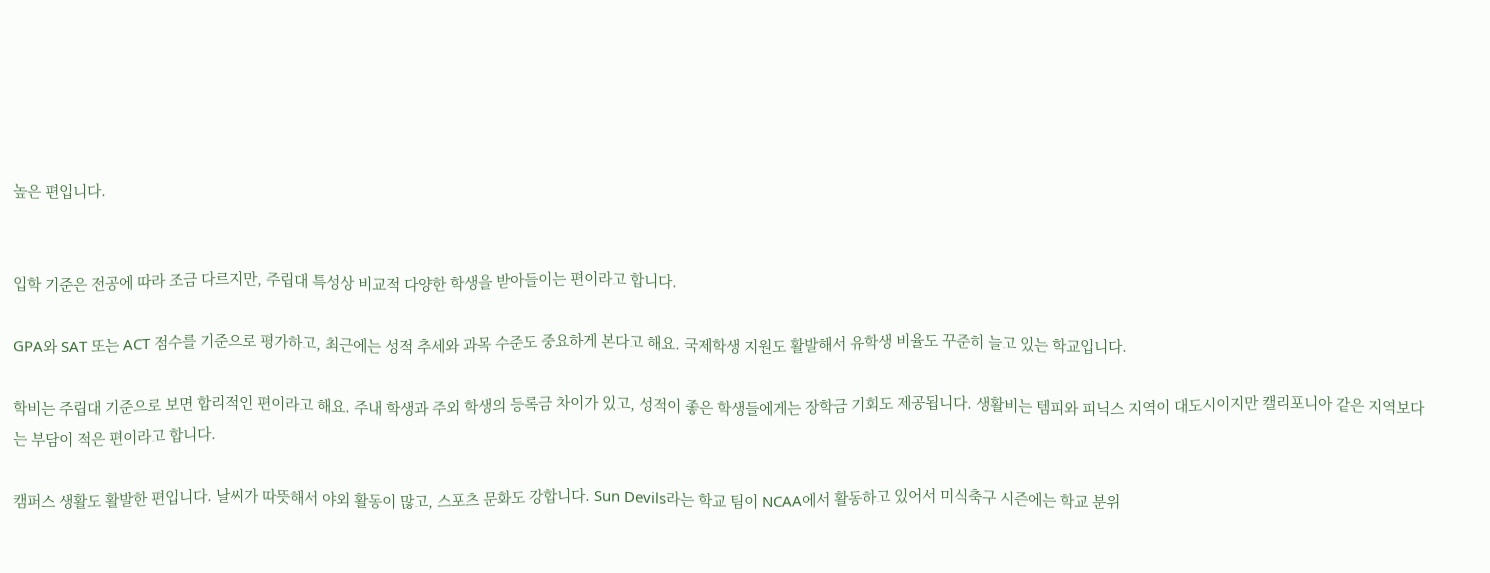높은 편입니다.


입학 기준은 전공에 따라 조금 다르지만, 주립대 특성상 비교적 다양한 학생을 받아들이는 편이라고 합니다.

GPA와 SAT 또는 ACT 점수를 기준으로 평가하고, 최근에는 성적 추세와 과목 수준도 중요하게 본다고 해요. 국제학생 지원도 활발해서 유학생 비율도 꾸준히 늘고 있는 학교입니다.

학비는 주립대 기준으로 보면 합리적인 편이라고 해요. 주내 학생과 주외 학생의 등록금 차이가 있고, 성적이 좋은 학생들에게는 장학금 기회도 제공됩니다. 생활비는 템피와 피닉스 지역이 대도시이지만 캘리포니아 같은 지역보다는 부담이 적은 편이라고 합니다.

캠퍼스 생활도 활발한 편입니다. 날씨가 따뜻해서 야외 활동이 많고, 스포츠 문화도 강합니다. Sun Devils라는 학교 팀이 NCAA에서 활동하고 있어서 미식축구 시즌에는 학교 분위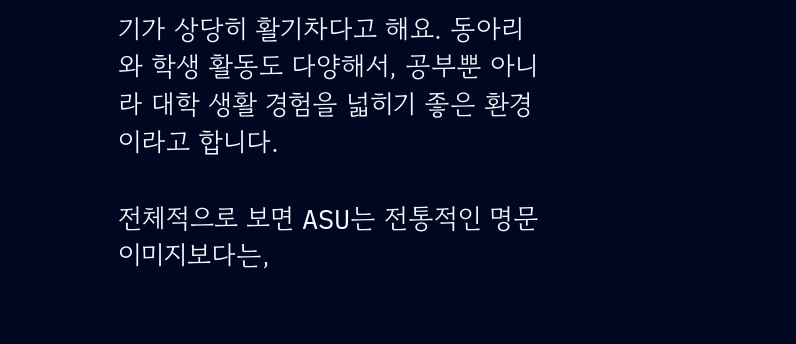기가 상당히 활기차다고 해요. 동아리와 학생 활동도 다양해서, 공부뿐 아니라 대학 생활 경험을 넓히기 좋은 환경이라고 합니다.

전체적으로 보면 ASU는 전통적인 명문 이미지보다는,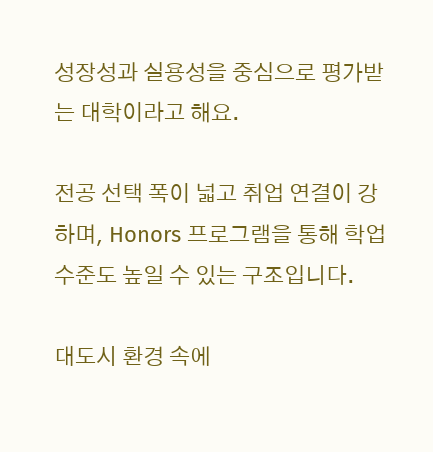성장성과 실용성을 중심으로 평가받는 대학이라고 해요.

전공 선택 폭이 넓고 취업 연결이 강하며, Honors 프로그램을 통해 학업 수준도 높일 수 있는 구조입니다.

대도시 환경 속에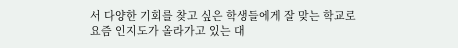서 다양한 기회를 찾고 싶은 학생들에게 잘 맞는 학교로 요즘 인지도가 올라가고 있는 대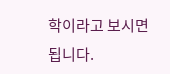학이라고 보시면 됩니다.